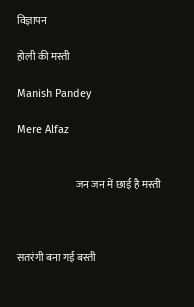विज्ञापन

होली की मस्ती

Manish Pandey

Mere Alfaz


                            जन जन में छाई है मस्ती



सतरंगी बना गई बस्ती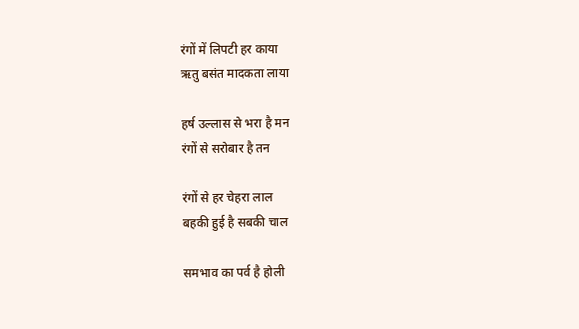रंगों में लिपटी हर काया
ऋतु बसंत मादकता लाया

हर्ष उल्लास से भरा है मन
रंगों से सरोबार है तन

रंगों से हर चेहरा लाल
बहकी हुई है सबकी चाल

समभाव का पर्व है होली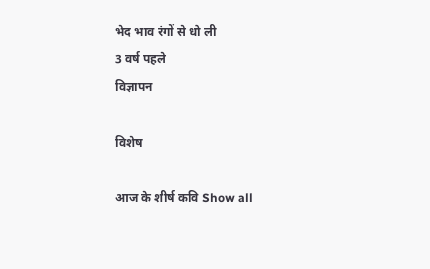भेद भाव रंगों से धो ली
3 वर्ष पहले
विज्ञापन

विशेष

आज के शीर्ष कवि Show all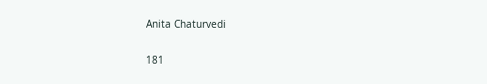Anita Chaturvedi

181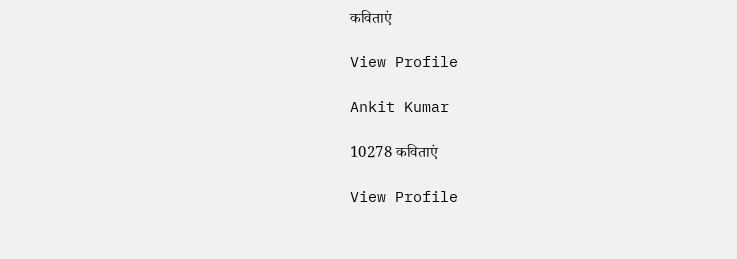कविताएं

View Profile

Ankit Kumar

10278 कविताएं

View Profile